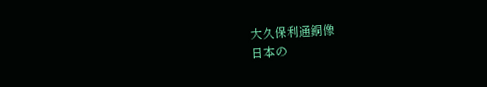大久保利通銅像
日本の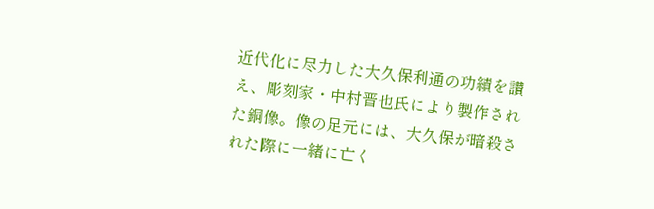近代化に尽力した大久保利通の功績を讃え、彫刻家・中村晋也氏により製作された銅像。像の足元には、大久保が暗殺された際に一緒に亡く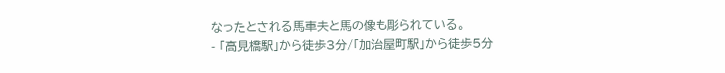なったとされる馬車夫と馬の像も彫られている。
- 「高見橋駅」から徒歩3分/「加治屋町駅」から徒歩5分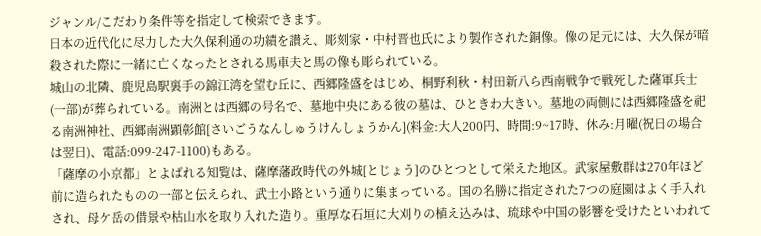ジャンル/こだわり条件等を指定して検索できます。
日本の近代化に尽力した大久保利通の功績を讃え、彫刻家・中村晋也氏により製作された銅像。像の足元には、大久保が暗殺された際に一緒に亡くなったとされる馬車夫と馬の像も彫られている。
城山の北隣、鹿児島駅裏手の錦江湾を望む丘に、西郷隆盛をはじめ、桐野利秋・村田新八ら西南戦争で戦死した薩軍兵士(一部)が葬られている。南洲とは西郷の号名で、墓地中央にある彼の墓は、ひときわ大きい。墓地の両側には西郷隆盛を祀る南洲神社、西郷南洲顕彰館[さいごうなんしゅうけんしょうかん](料金:大人200円、時間:9~17時、休み:月曜(祝日の場合は翌日)、電話:099-247-1100)もある。
「薩摩の小京都」とよばれる知覧は、薩摩藩政時代の外城[とじょう]のひとつとして栄えた地区。武家屋敷群は270年ほど前に造られたものの一部と伝えられ、武士小路という通りに集まっている。国の名勝に指定された7つの庭園はよく手入れされ、母ケ岳の借景や枯山水を取り入れた造り。重厚な石垣に大刈りの植え込みは、琉球や中国の影響を受けたといわれて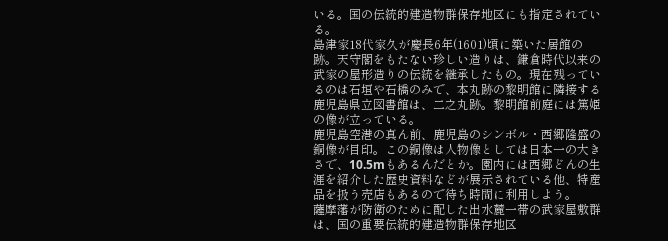いる。国の伝統的建造物群保存地区にも指定されている。
島津家18代家久が慶長6年(1601)頃に築いた居館の跡。天守閣をもたない珍しい造りは、鎌倉時代以来の武家の屋形造りの伝統を継承したもの。現在残っているのは石垣や石橋のみで、本丸跡の黎明館に隣接する鹿児島県立図書館は、二之丸跡。黎明館前庭には篤姫の像が立っている。
鹿児島空港の真ん前、鹿児島のシンボル・西郷隆盛の銅像が目印。この銅像は人物像としては日本一の大きさで、10.5mもあるんだとか。園内には西郷どんの生涯を紹介した歴史資料などが展示されている他、特産品を扱う売店もあるので待ち時間に利用しよう。
薩摩藩が防衛のために配した出水麓一帯の武家屋敷群は、国の重要伝統的建造物群保存地区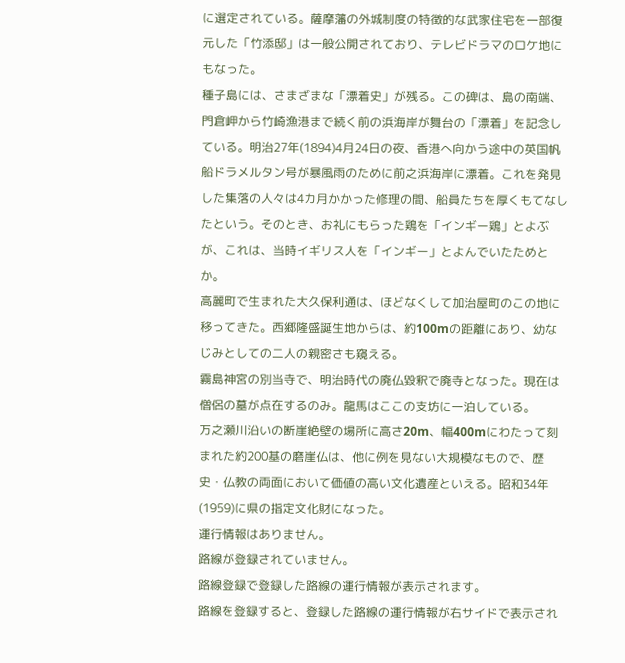に選定されている。薩摩藩の外城制度の特徴的な武家住宅を一部復元した「竹添邸」は一般公開されており、テレビドラマのロケ地にもなった。
種子島には、さまざまな「漂着史」が残る。この碑は、島の南端、門倉岬から竹崎漁港まで続く前の浜海岸が舞台の「漂着」を記念している。明治27年(1894)4月24日の夜、香港へ向かう途中の英国帆船ドラメルタン号が暴風雨のために前之浜海岸に漂着。これを発見した集落の人々は4カ月かかった修理の間、船員たちを厚くもてなしたという。そのとき、お礼にもらった鶏を「インギー鶏」とよぶが、これは、当時イギリス人を「インギー」とよんでいたためとか。
高麗町で生まれた大久保利通は、ほどなくして加治屋町のこの地に移ってきた。西郷隆盛誕生地からは、約100mの距離にあり、幼なじみとしての二人の親密さも窺える。
霧島神宮の別当寺で、明治時代の廃仏毀釈で廃寺となった。現在は僧侶の墓が点在するのみ。龍馬はここの支坊に一泊している。
万之瀬川沿いの断崖絶壁の場所に高さ20m、幅400mにわたって刻まれた約200基の磨崖仏は、他に例を見ない大規模なもので、歴史・仏教の両面において価値の高い文化遺産といえる。昭和34年(1959)に県の指定文化財になった。
運行情報はありません。
路線が登録されていません。
路線登録で登録した路線の運行情報が表示されます。
路線を登録すると、登録した路線の運行情報が右サイドで表示され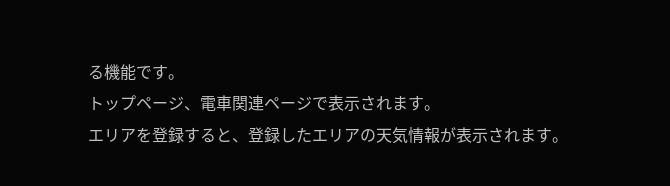る機能です。
トップページ、電車関連ページで表示されます。
エリアを登録すると、登録したエリアの天気情報が表示されます。